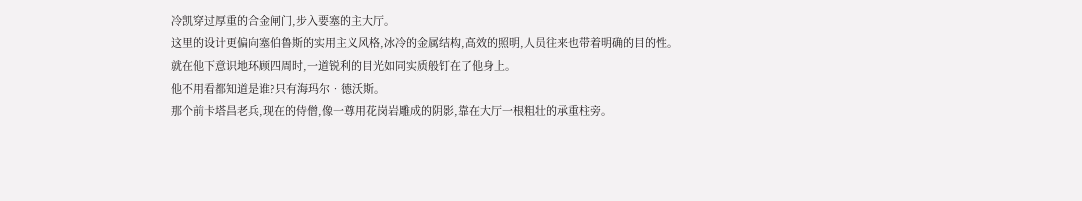冷凯穿过厚重的合金闸门,步入要塞的主大厅。
这里的设计更偏向塞伯鲁斯的实用主义风格,冰冷的金属结构,高效的照明,人员往来也带着明确的目的性。
就在他下意识地环顾四周时,一道锐利的目光如同实质般钉在了他身上。
他不用看都知道是谁?只有海玛尔•德沃斯。
那个前卡塔昌老兵,现在的侍僧,像一尊用花岗岩雕成的阴影,靠在大厅一根粗壮的承重柱旁。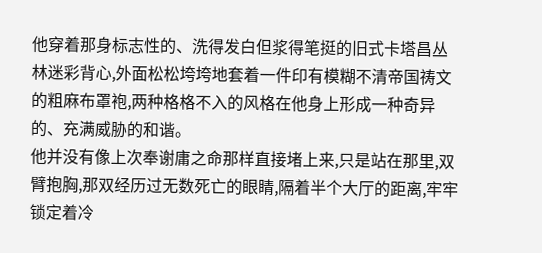他穿着那身标志性的、洗得发白但浆得笔挺的旧式卡塔昌丛林迷彩背心,外面松松垮垮地套着一件印有模糊不清帝国祷文的粗麻布罩袍,两种格格不入的风格在他身上形成一种奇异的、充满威胁的和谐。
他并没有像上次奉谢庸之命那样直接堵上来,只是站在那里,双臂抱胸,那双经历过无数死亡的眼睛,隔着半个大厅的距离,牢牢锁定着冷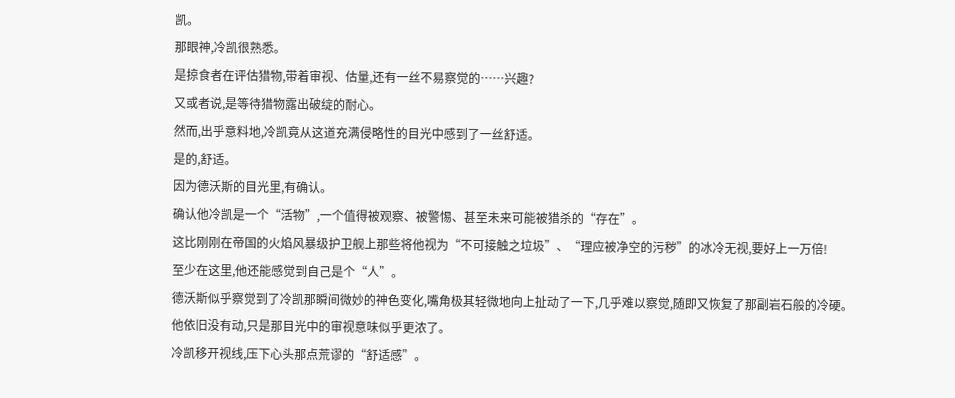凯。
那眼神,冷凯很熟悉。
是掠食者在评估猎物,带着审视、估量,还有一丝不易察觉的……兴趣?
又或者说,是等待猎物露出破绽的耐心。
然而,出乎意料地,冷凯竟从这道充满侵略性的目光中感到了一丝舒适。
是的,舒适。
因为德沃斯的目光里,有确认。
确认他冷凯是一个“活物”,一个值得被观察、被警惕、甚至未来可能被猎杀的“存在”。
这比刚刚在帝国的火焰风暴级护卫舰上那些将他视为“不可接触之垃圾”、“理应被净空的污秽”的冰冷无视,要好上一万倍!
至少在这里,他还能感觉到自己是个“人”。
德沃斯似乎察觉到了冷凯那瞬间微妙的神色变化,嘴角极其轻微地向上扯动了一下,几乎难以察觉,随即又恢复了那副岩石般的冷硬。
他依旧没有动,只是那目光中的审视意味似乎更浓了。
冷凯移开视线,压下心头那点荒谬的“舒适感”。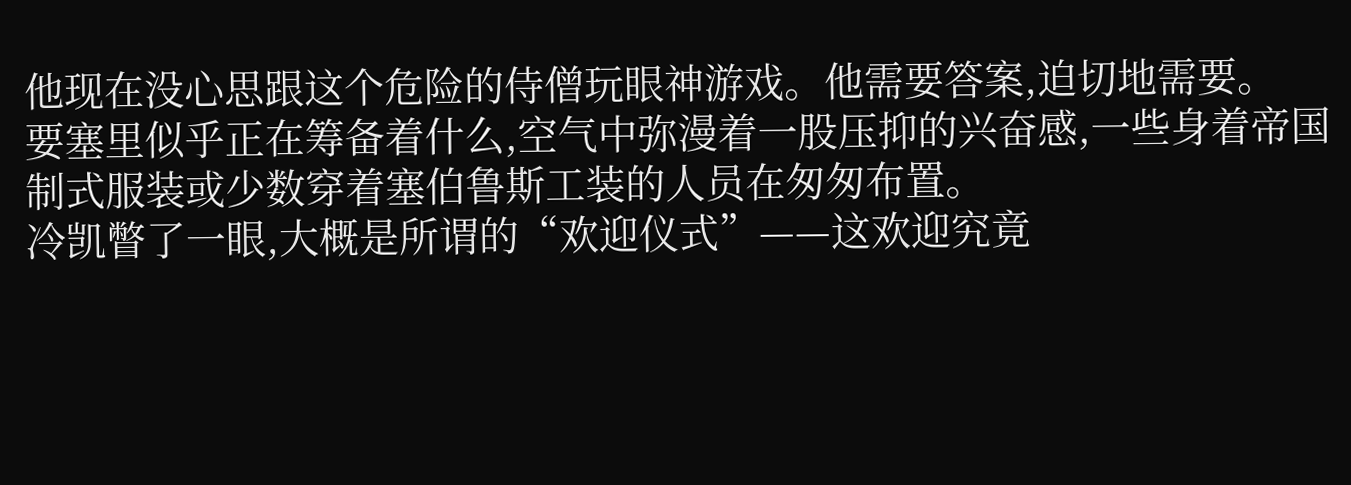他现在没心思跟这个危险的侍僧玩眼神游戏。他需要答案,迫切地需要。
要塞里似乎正在筹备着什么,空气中弥漫着一股压抑的兴奋感,一些身着帝国制式服装或少数穿着塞伯鲁斯工装的人员在匆匆布置。
冷凯瞥了一眼,大概是所谓的“欢迎仪式”——这欢迎究竟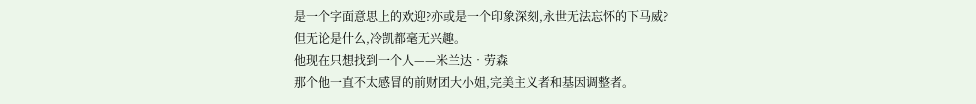是一个字面意思上的欢迎?亦或是一个印象深刻,永世无法忘怀的下马威?
但无论是什么,冷凯都毫无兴趣。
他现在只想找到一个人——米兰达•劳森
那个他一直不太感冒的前财团大小姐,完美主义者和基因调整者。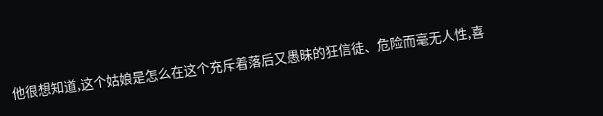他很想知道,这个姑娘是怎么在这个充斥着落后又愚昧的狂信徒、危险而毫无人性,喜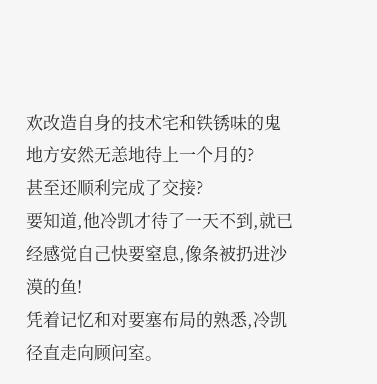欢改造自身的技术宅和铁锈味的鬼地方安然无恙地待上一个月的?
甚至还顺利完成了交接?
要知道,他冷凯才待了一天不到,就已经感觉自己快要窒息,像条被扔进沙漠的鱼!
凭着记忆和对要塞布局的熟悉,冷凯径直走向顾问室。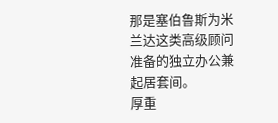那是塞伯鲁斯为米兰达这类高级顾问准备的独立办公兼起居套间。
厚重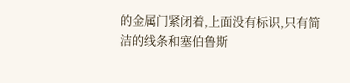的金属门紧闭着,上面没有标识,只有简洁的线条和塞伯鲁斯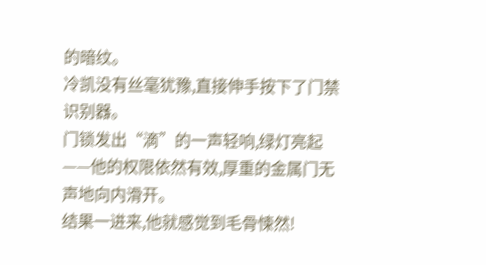的暗纹。
冷凯没有丝毫犹豫,直接伸手按下了门禁识别器。
门锁发出“滴”的一声轻响,绿灯亮起——他的权限依然有效,厚重的金属门无声地向内滑开。
结果一进来,他就感觉到毛骨悚然!